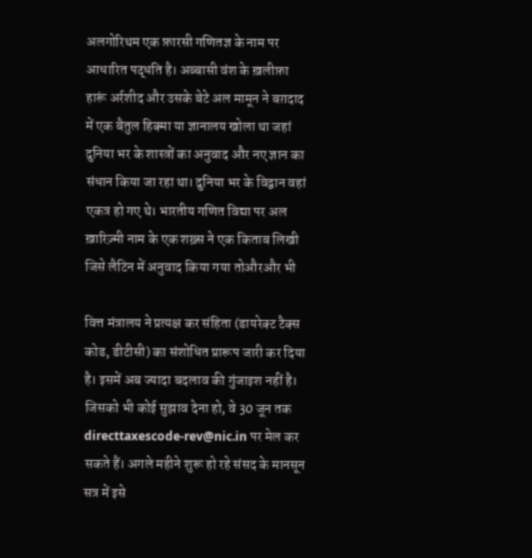अलगोरिथम एक फ़ारसी गणितज्ञ के नाम पर आधारित पद्धति है। अब्बासी वंश के ख़लीफ़ा हारूं अर्रशीद और उसके बेटे अल मामून ने बग़दाद में एक बैतुल हिक्मा या ज्ञानालय खोला था जहां दुनिया भर के शास्त्रों का अनुवाद और नए ज्ञान का संधान किया जा रहा था। दुनिया भर के विद्वान वहां एकत्र हो गए थे। भारतीय गणित विद्या पर अल ख़ारिज़्मी नाम के एक शख़्स ने एक किताब लिखी जिसे लैटिन में अनुवाद किया गया तोऔरऔर भी

वित्त मंत्रालय ने प्रत्यक्ष कर संहिता (डायरेक्ट टैक्स कोड, डीटीसी) का संशोधित प्रारूप जारी कर दिया है। इसमें अब ज्यादा बदलाव की गुंजाइश नहीं है। जिसको भी कोई सुझाव देना हो, वे 30 जून तक directtaxescode-rev@nic.in पर मेल कर सकते हैं। अगले महीने शुरू हो रहे संसद के मानसून सत्र में इसे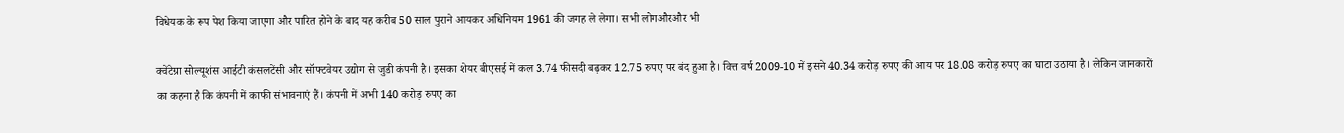विधेयक के रूप पेश किया जाएगा और पारित होने के बाद यह करीब 50 साल पुराने आयकर अधिनियम 1961 की जगह ले लेगा। सभी लोगऔरऔर भी

क्वेंटेग्रा सोल्यूशंस आईटी कंसलटेंसी और सॉफ्टवेयर उद्योग से जुडी कंपनी है। इसका शेयर बीएसई में कल 3.74 फीसदी बढ़कर 12.75 रुपए पर बंद हुआ है। वित्त वर्ष 2009-10 में इसने 40.34 करोड़ रुपए की आय पर 18.08 करोड़ रुपए का घाटा उठाया है। लेकिन जानकारों का कहना है कि कंपनी में काफी संभावनाएं हैं। कंपनी में अभी 140 करोड़ रुपए का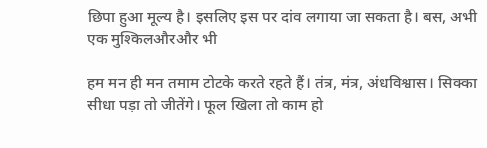छिपा हुआ मूल्य है। इसलिए इस पर दांव लगाया जा सकता है। बस, अभी एक मुश्किलऔरऔर भी

हम मन ही मन तमाम टोटके करते रहते हैं। तंत्र, मंत्र, अंधविश्वास। सिक्का सीधा पड़ा तो जीतेंगे। फूल खिला तो काम हो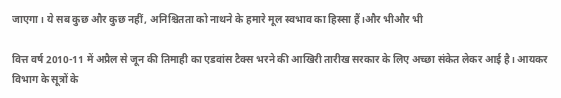जाएगा। ये सब कुछ और कुछ नहीं, अनिश्चितता को नाथने के हमारे मूल स्वभाव का हिस्सा हैं।और भीऔर भी

वित्त वर्ष 2010-11 में अप्रैल से जून की तिमाही का एडवांस टैक्स भरने की आखिरी तारीख सरकार के लिए अच्छा संकेत लेकर आई है। आयकर विभाग के सूत्रों के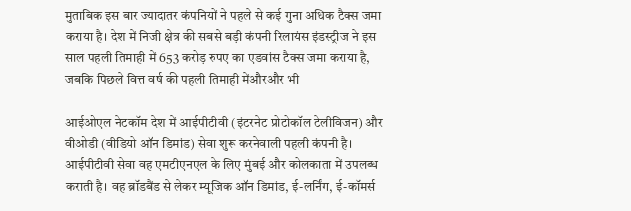मुताबिक इस बार ज्यादातर कंपनियों ने पहले से कई गुना अधिक टैक्स जमा कराया है। देश में निजी क्षेत्र की सबसे बड़ी कंपनी रिलायंस इंडस्ट्रीज ने इस साल पहली तिमाही में 653 करोड़ रुपए का एडवांस टैक्स जमा कराया है, जबकि पिछले वित्त वर्ष की पहली तिमाही मेंऔरऔर भी

आईओएल नेटकॉम देश में आईपीटीवी (इंटरनेट प्रोटोकॉल टेलीविजन) और वीओडी (वीडियो ऑन डिमांड) सेवा शुरू करनेवाली पहली कंपनी है। आईपीटीवी सेवा वह एमटीएनएल के लिए मुंबई और कोलकाता में उपलब्ध कराती है। वह ब्रॉडबैंड से लेकर म्यूजिक ऑन डिमांड, ई-लर्निंग, ई-कॉमर्स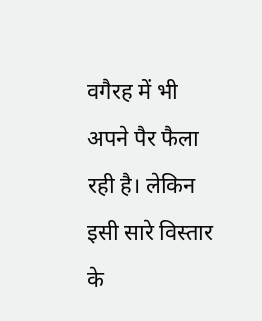वगैरह में भी अपने पैर फैला रही है। लेकिन इसी सारे विस्तार के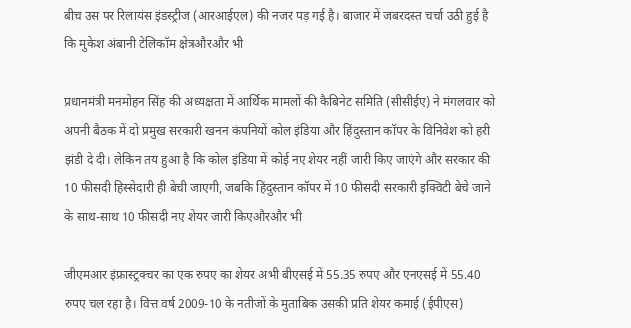बीच उस पर रिलायंस इंडस्ट्रीज (आरआईएल) की नजर पड़ गई है। बाजार में जबरदस्त चर्चा उठी हुई है कि मुकेश अंबानी टेलिकॉम क्षेत्रऔरऔर भी

प्रधानमंत्री मनमोहन सिंह की अध्यक्षता में आर्थिक मामलों की कैबिनेट समिति (सीसीईए) ने मंगलवार को अपनी बैठक में दो प्रमुख सरकारी खनन कंपनियों कोल इंडिया और हिंदुस्तान कॉपर के विनिवेश को हरी झंडी दे दी। लेकिन तय हुआ है कि कोल इंडिया में कोई नए शेयर नहीं जारी किए जाएंगे और सरकार की 10 फीसदी हिस्सेदारी ही बेची जाएगी, जबकि हिंदुस्तान कॉपर में 10 फीसदी सरकारी इक्विटी बेचे जाने के साथ-साथ 10 फीसदी नए शेयर जारी किएऔरऔर भी

जीएमआर इंफ्रास्ट्रक्चर का एक रुपए का शेयर अभी बीएसई में 55.35 रुपए और एनएसई में 55.40 रुपए चल रहा है। वित्त वर्ष 2009-10 के नतीजों के मुताबिक उसकी प्रति शेयर कमाई (ईपीएस)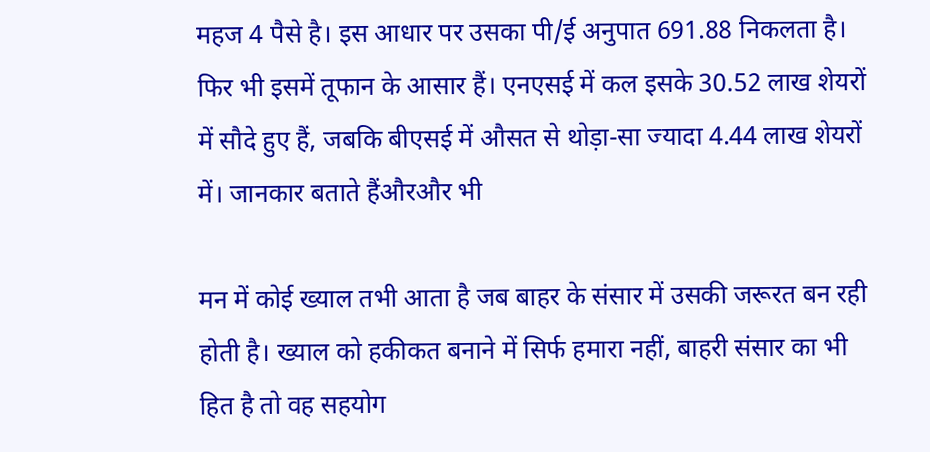महज 4 पैसे है। इस आधार पर उसका पी/ई अनुपात 691.88 निकलता है। फिर भी इसमें तूफान के आसार हैं। एनएसई में कल इसके 30.52 लाख शेयरों में सौदे हुए हैं, जबकि बीएसई में औसत से थोड़ा-सा ज्यादा 4.44 लाख शेयरों में। जानकार बताते हैंऔरऔर भी

मन में कोई ख्याल तभी आता है जब बाहर के संसार में उसकी जरूरत बन रही होती है। ख्याल को हकीकत बनाने में सिर्फ हमारा नहीं, बाहरी संसार का भी हित है तो वह सहयोग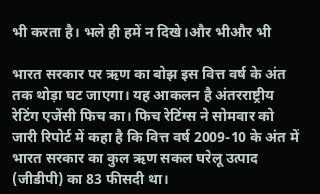भी करता है। भले ही हमें न दिखे।और भीऔर भी

भारत सरकार पर ऋण का बोझ इस वित्त वर्ष के अंत तक थोड़ा घट जाएगा। यह आकलन है अंतरराष्ट्रीय रेटिंग एजेंसी फिच का। फिच रेटिंग्स ने सोमवार को जारी रिपोर्ट में कहा है कि वित्त वर्ष 2009-10 के अंत में भारत सरकार का कुल ऋण सकल घरेलू उत्पाद (जीडीपी) का 83 फीसदी था।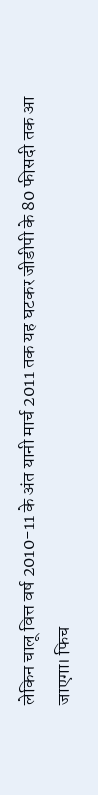लेकिन चालू वित्त वर्ष 2010-11 के अंत यानी मार्च 2011 तक यह घटकर जीडीपी के 80 फीसदी तक आ जाएगा। फिच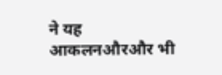ने यह आकलनऔरऔर भी